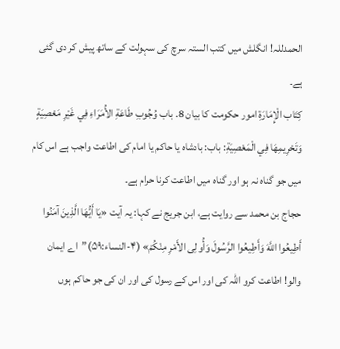الحمدللہ! انگلش میں کتب الستہ سرچ کی سہولت کے ساتھ پیش کر دی گئی ہے۔
كِتَاب الْإِمَارَةِ امور حکومت کا بیان 8. باب وُجُوبِ طَاعَةِ الأُمَرَاءِ فِي غَيْرِ مَعْصِيَةٍ وَتَحْرِيمِهَا فِي الْمَعْصِيَةِ: باب: بادشاہ یا حاکم یا امام کی اطاعت واجب ہے اس کام میں جو گناہ نہ ہو اور گناہ میں اطاعت کرنا حرام ہے۔
حجاج بن محمد سے روایت ہے، ابن جریج نے کہا: یہ آیت «يَا أَيُّهَا الَّذِينَ آمَنُوا أَطِيعُوا اللَّهَ وَأَطِيعُوا الرَّسُولَ وَأُولِى الأَمْرِ مِنْكُمْ» (۴-النساء:۵۹)”اے ایمان والو! اطاعت کرو اللہ کی اور اس کے رسول کی اور ان کی جو حاکم ہوں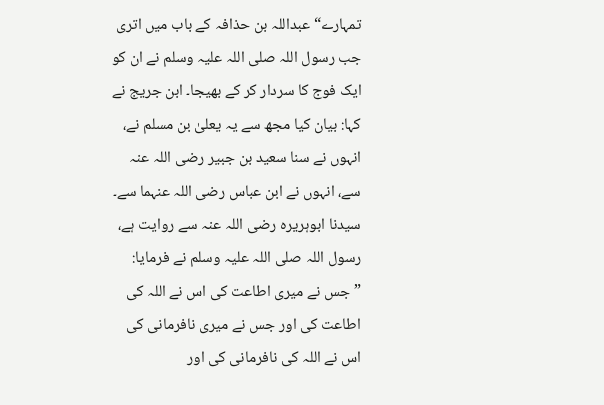تمہارے“ عبداللہ بن حذافہ کے باب میں اتری جب رسول اللہ صلی اللہ علیہ وسلم نے ان کو ایک فوج کا سردار کر کے بھیجا۔ ابن جریج نے کہا: بیان کیا مجھ سے یہ یعلیٰ بن مسلم نے، انہوں نے سنا سعید بن جبیر رضی اللہ عنہ سے، انہوں نے ابن عباس رضی اللہ عنہما سے۔
سیدنا ابوہریرہ رضی اللہ عنہ سے روایت ہے، رسول اللہ صلی اللہ علیہ وسلم نے فرمایا: ”جس نے میری اطاعت کی اس نے اللہ کی اطاعت کی اور جس نے میری نافرمانی کی اس نے اللہ کی نافرمانی کی اور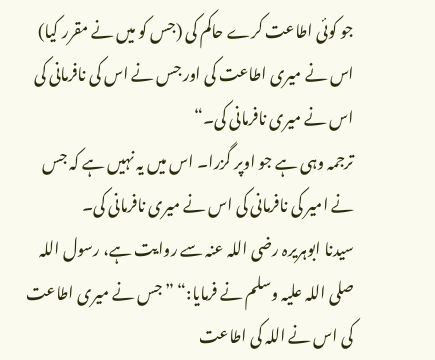جو کوئی اطاعت کرے حاکم کی (جس کو میں نے مقرر کیا) اس نے میری اطاعت کی اور جس نے اس کی نافرمانی کی اس نے میری نافرمانی کی۔“
ترجمہ وہی ہے جو اوپر گزرا۔ اس میں یہ نہیں ہے کہ جس نے امیر کی نافرمانی کی اس نے میری نافرمانی کی۔
سیدنا ابوہریرہ رضی اللہ عنہ سے روایت ہے، رسول اللہ صلی اللہ علیہ وسلم نے فرمایا:“ ”جس نے میری اطاعت کی اس نے اللہ کی اطاعت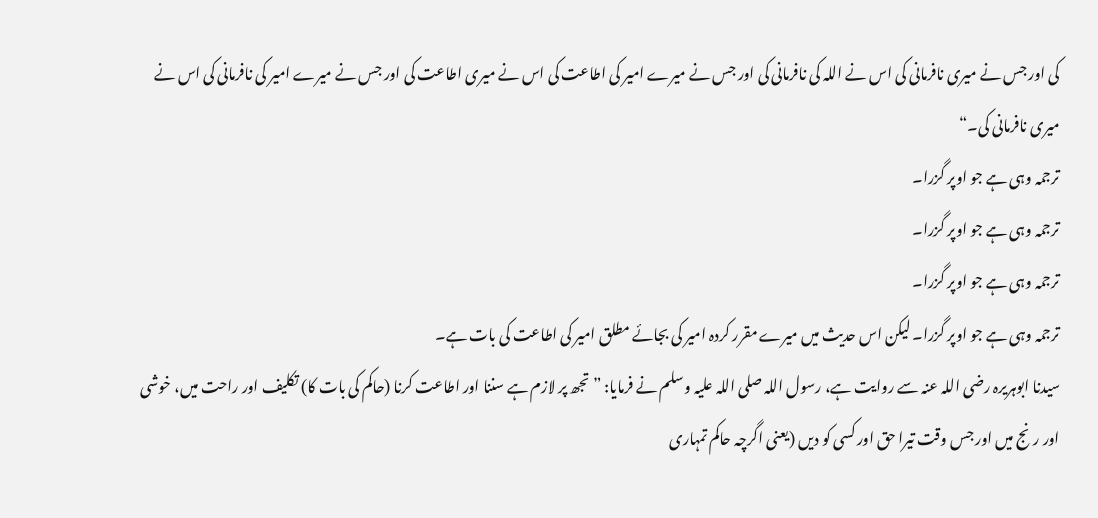کی اور جس نے میری نافرمانی کی اس نے اللہ کی نافرمانی کی اور جس نے میرے امیر کی اطاعت کی اس نے میری اطاعت کی اور جس نے میرے امیر کی نافرمانی کی اس نے میری نافرمانی کی۔“
ترجمہ وہی ہے جو اوپر گزرا۔
ترجمہ وہی ہے جو اوپر گزرا۔
ترجمہ وہی ہے جو اوپر گزرا۔
ترجمہ وہی ہے جو اوپر گزرا۔ لیکن اس حدیث میں میرے مقرر کردہ امیر کی بجائے مطلق امیر کی اطاعت کی بات ہے۔
سیدنا ابوہریرہ رضی اللہ عنہ سے روایت ہے، رسول اللہ صلی اللہ علیہ وسلم نے فرمایا: ”تجھ پر لازم ہے سننا اور اطاعت کرنا (حاکم کی بات کا) تکلیف اور راحت میں، خوشی اور رنج میں اور جس وقت تیرا حق اور کسی کو دیں (یعنی اگرچہ حاکم تمہاری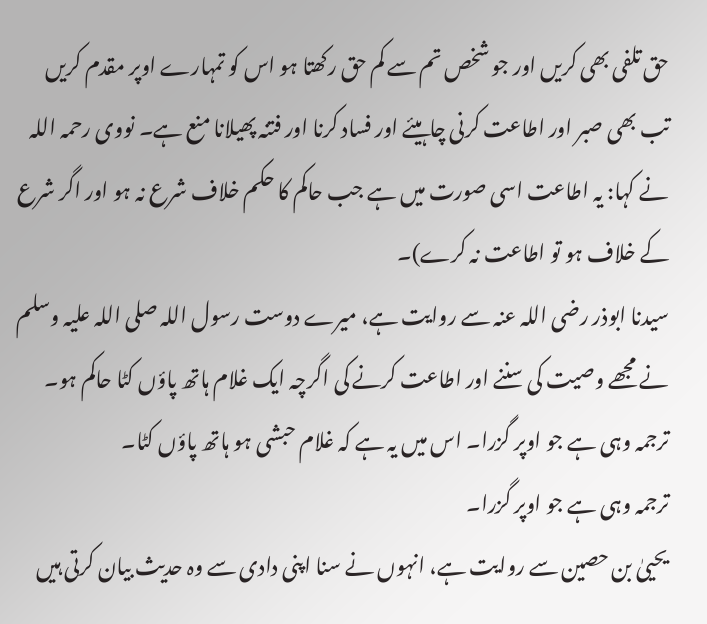حق تلفی بھی کریں اور جو شخص تم سے کم حق رکھتا ہو اس کو تمہارے اوپر مقدم کریں تب بھی صبر اور اطاعت کرنی چاہیئے اور فساد کرنا اور فتنہ پھیلانا منع ہے۔ نووی رحمہ اللہ نے کہا: یہ اطاعت اسی صورت میں ہے جب حاکم کا حکم خلاف شرع نہ ہو اور اگر شرع کے خلاف ہو تو اطاعت نہ کرے)۔
سیدنا ابوذر رضی اللہ عنہ سے روایت ہے، میرے دوست رسول اللہ صلی اللہ علیہ وسلم نے مجھے وصیت کی سننے اور اطاعت کرنے کی اگرچہ ایک غلام ہاتھ پاؤں کٹا حاکم ہو۔
ترجمہ وہی ہے جو اوپر گزرا۔ اس میں یہ ہے کہ غلام حبشی ہو ہاتھ پاؤں کٹا۔
ترجمہ وہی ہے جو اوپر گزرا۔
یحییٰ بن حصین سے روایت ہے، انہوں نے سنا اپنی دادی سے وہ حدیث بیان کرتی ہیں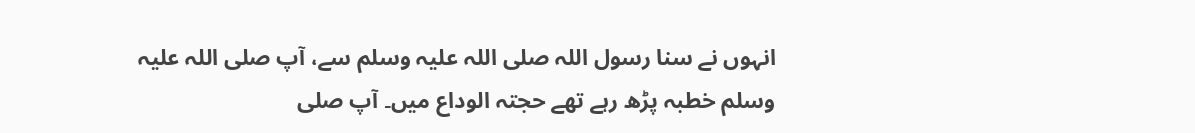انہوں نے سنا رسول اللہ صلی اللہ علیہ وسلم سے، آپ صلی اللہ علیہ وسلم خطبہ پڑھ رہے تھے حجتہ الوداع میں۔ آپ صلی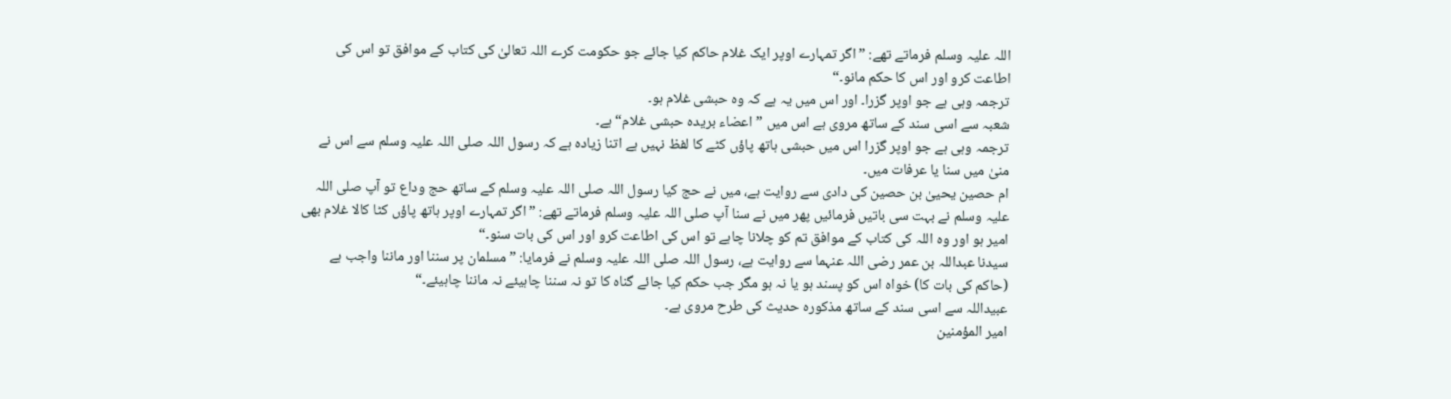اللہ علیہ وسلم فرماتے تھے: ”اگر تمہارے اوپر ایک غلام حاکم کیا جائے جو حکومت کرے اللہ تعالیٰ کی کتاب کے موافق تو اس کی اطاعت کرو اور اس کا حکم مانو۔“
ترجمہ وہی ہے جو اوپر گزرا۔ اور اس میں یہ ہے کہ وہ حبشی غلام ہو۔
شعبہ سے اسی سند کے ساتھ مروی ہے اس میں ”اعضاء بریدہ حبشی غلام“ ہے۔
ترجمہ وہی ہے جو اوپر گزرا اس میں حبشی ہاتھ پاؤں کٹے کا لفظ نہیں ہے اتنا زیادہ ہے کہ رسول اللہ صلی اللہ علیہ وسلم سے اس نے منیٰ میں سنا یا عرفات میں۔
ام حصین یحییٰ بن حصین کی دادی سے روایت ہے، میں نے حج کیا رسول اللہ صلی اللہ علیہ وسلم کے ساتھ حج وداع تو آپ صلی اللہ علیہ وسلم نے بہت سی باتیں فرمائیں پھر میں نے سنا آپ صلی اللہ علیہ وسلم فرماتے تھے: ”اگر تمہارے اوپر ہاتھ پاؤں کٹا کالا غلام بھی امیر ہو اور وہ اللہ کی کتاب کے موافق تم کو چلانا چاہے تو اس کی اطاعت کرو اور اس کی بات سنو۔“
سیدنا عبداللہ بن عمر رضی اللہ عنہما سے روایت ہے، رسول اللہ صلی اللہ علیہ وسلم نے فرمایا: ”مسلمان پر سننا اور ماننا واجب ہے (حاکم کی بات کا) خواہ اس کو پسند ہو یا نہ ہو مگر جب حکم کیا جائے گناہ کا تو نہ سننا چاہیئے نہ ماننا چاہیئے۔“
عبیداللہ سے اسی سند کے ساتھ مذکورہ حدیث کی طرح مروی ہے۔
امیر المؤمنین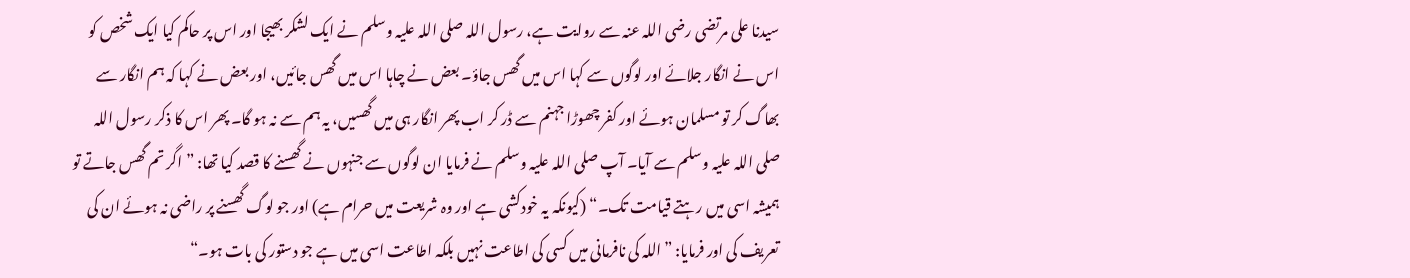سیدنا علی مرتضی رضی اللہ عنہ سے روایت ہے، رسول اللہ صلی اللہ علیہ وسلم نے ایک لشکر بھیجا اور اس پر حاکم کیا ایک شخص کو اس نے انگار جلائے اور لوگوں سے کہا اس میں گھس جاؤ۔ بعض نے چاہا اس میں گھس جائیں، اور بعض نے کہا کہ ہم انگار سے بھاگ کر تو مسلمان ہوئے اور کفر چھوڑا جہنم سے ڈر کر اب پھر انگار ہی میں گھسیں، یہ ہم سے نہ ہو گا۔ پھر اس کا ذکر رسول اللہ صلی اللہ علیہ وسلم سے آیا۔ آپ صلی اللہ علیہ وسلم نے فرمایا ان لوگوں سے جنہوں نے گھسنے کا قصد کیا تھا: ”اگر تم گھس جاتے تو ہمیشہ اسی میں رہتے قیامت تک۔“ (کیونکہ یہ خودکشی ہے اور وہ شریعت میں حرام ہے) اور جو لوگ گھسنے پر راضی نہ ہوئے ان کی تعریف کی اور فرمایا: ”اللہ کی نافرمانی میں کسی کی اطاعت نہیں بلکہ اطاعت اسی میں ہے جو دستور کی بات ہو۔“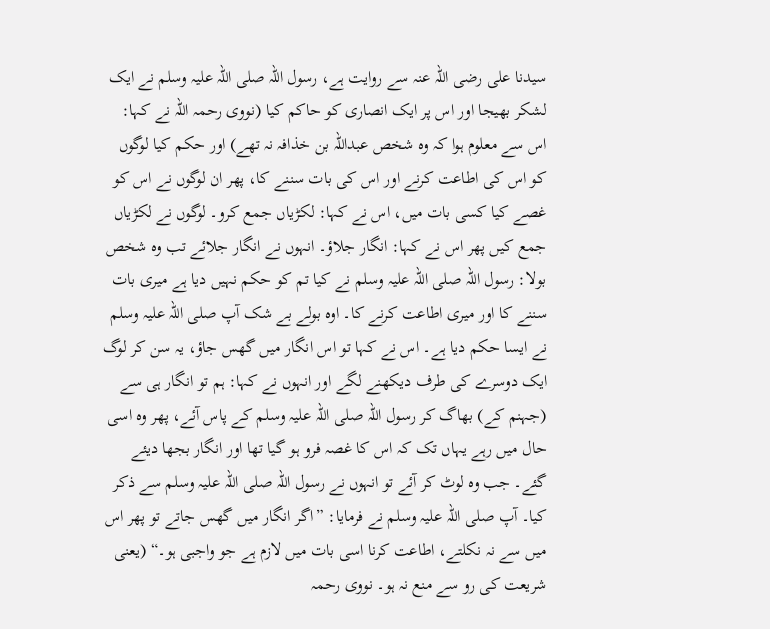سیدنا علی رضی اللہ عنہ سے روایت ہے، رسول اللہ صلی اللہ علیہ وسلم نے ایک لشکر بھیجا اور اس پر ایک انصاری کو حاکم کیا (نووی رحمہ اللہ نے کہا: اس سے معلوم ہوا کہ وہ شخص عبداللہ بن خذافہ نہ تھے) اور حکم کیا لوگوں کو اس کی اطاعت کرنے اور اس کی بات سننے کا، پھر ان لوگوں نے اس کو غصے کیا کسی بات میں، اس نے کہا: لکڑیاں جمع کرو۔ لوگوں نے لکڑیاں جمع کیں پھر اس نے کہا: انگار جلاؤ۔ انہوں نے انگار جلائے تب وہ شخص بولا: رسول اللہ صلی اللہ علیہ وسلم نے کیا تم کو حکم نہیں دیا ہے میری بات سننے کا اور میری اطاعت کرنے کا۔ اوہ بولے بے شک آپ صلی اللہ علیہ وسلم نے ایسا حکم دیا ہے۔ اس نے کہا تو اس انگار میں گھس جاؤ، یہ سن کر لوگ ایک دوسرے کی طرف دیکھنے لگے اور انہوں نے کہا: ہم تو انگار ہی سے (جہنم کے) بھاگ کر رسول اللہ صلی اللہ علیہ وسلم کے پاس آئے، پھر وہ اسی حال میں رہے یہاں تک کہ اس کا غصہ فرو ہو گیا تھا اور انگار بجھا دیئے گئے۔ جب وہ لوٹ کر آئے تو انہوں نے رسول اللہ صلی اللہ علیہ وسلم سے ذکر کیا۔ آپ صلی اللہ علیہ وسلم نے فرمایا: ”اگر انگار میں گھس جاتے تو پھر اس میں سے نہ نکلتے، اطاعت کرنا اسی بات میں لازم ہے جو واجبی ہو۔“ (یعنی شریعت کی رو سے منع نہ ہو۔ نووی رحمہ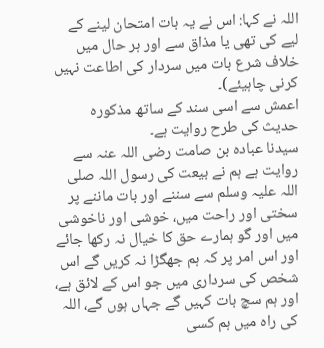اللہ نے کہا: اس نے یہ بات امتحان لینے کے لیے کی تھی یا مذاق سے اور ہر حال میں خلاف شرع بات میں سردار کی اطاعت نہیں کرنی چاہیئے)۔
اعمش سے اسی سند کے ساتھ مذکورہ حدیث کی طرح روایت ہے۔
سیدنا عبادہ بن صامت رضی اللہ عنہ سے روایت ہے ہم نے بیعت کی رسول اللہ صلی اللہ علیہ وسلم سے سننے اور بات ماننے پر سختی اور راحت میں، خوشی اور ناخوشی میں اور گو ہمارے حق کا خیال نہ رکھا جائے اور اس امر پر کہ ہم جھگڑا نہ کریں گے اس شخص کی سرداری میں جو اس کے لائق ہے، اور ہم سچ بات کہیں گے جہاں ہوں گے، اللہ کی راہ میں ہم کسی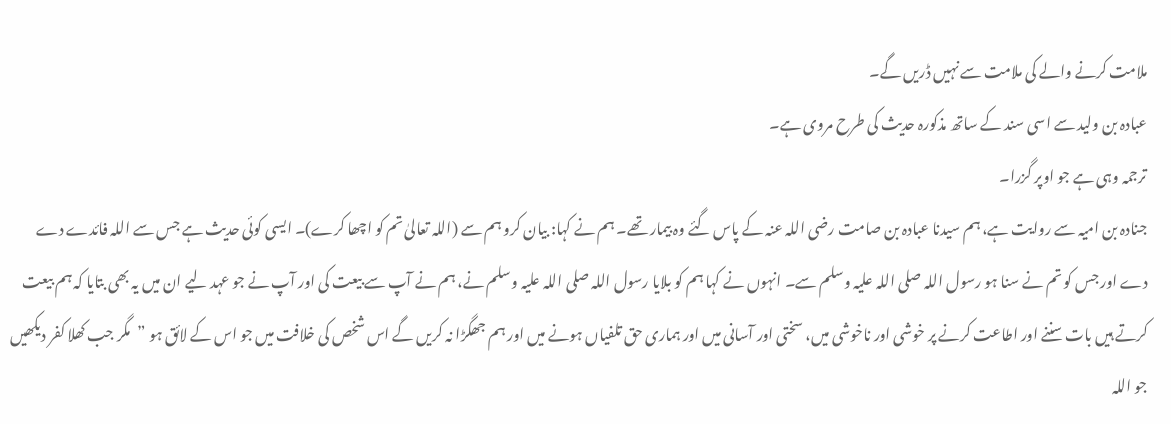ملامت کرنے والے کی ملامت سے نہیں ڈریں گے۔
عبادہ بن ولید سے اسی سند کے ساتھ مذکورہ حدیث کی طرح مروی ہے۔
ترجمہ وہی ہے جو اوپر گزرا۔
جنادہ بن امیہ سے روایت ہے، ہم سیدنا عبادہ بن صامت رضی اللہ عنہ کے پاس گئے وہ بیمار تھے۔ ہم نے کہا: بیان کرو ہم سے (اللہ تعالیٰ تم کو اچھا کرے)۔ ایسی کوئی حدیث ہے جس سے اللہ فائدے دے دے اور جس کو تم نے سنا ہو رسول اللہ صلی اللہ علیہ وسلم سے۔ انہوں نے کہا ہم کو بلایا رسول اللہ صلی اللہ علیہ وسلم نے، ہم نے آپ سے بیعت کی اور آپ نے جو عہد لیے ان میں یہ بھی بتایا کہ ہم بیعت کرتے ہیں بات سننے اور اطاعت کرنے پر خوشی اور ناخوشی میں، سختی اور آسانی میں اور ہماری حق تلفیاں ہونے میں اور ہم جھگڑا نہ کریں گے اس شخص کی خلافت میں جو اس کے لائق ہو ”مگر جب کھلا کفر دیکھیں جو اللہ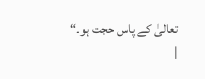تعالیٰ کے پاس حجت ہو۔“
|